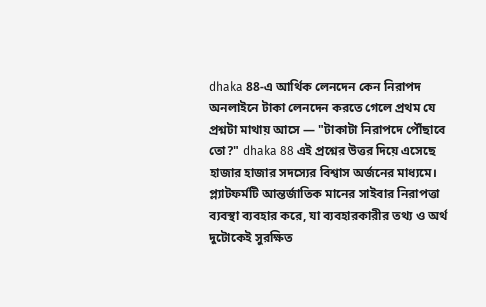dhaka 88-এ আর্থিক লেনদেন কেন নিরাপদ
অনলাইনে টাকা লেনদেন করতে গেলে প্রথম যে প্রশ্নটা মাথায় আসে — "টাকাটা নিরাপদে পৌঁছাবে তো?" dhaka 88 এই প্রশ্নের উত্তর দিয়ে এসেছে হাজার হাজার সদস্যের বিশ্বাস অর্জনের মাধ্যমে। প্ল্যাটফর্মটি আন্তর্জাতিক মানের সাইবার নিরাপত্তা ব্যবস্থা ব্যবহার করে, যা ব্যবহারকারীর তথ্য ও অর্থ দুটোকেই সুরক্ষিত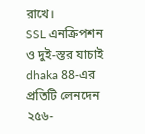রাখে।
SSL এনক্রিপশন ও দুই-স্তর যাচাই
dhaka 88-এর প্রতিটি লেনদেন ২৫৬-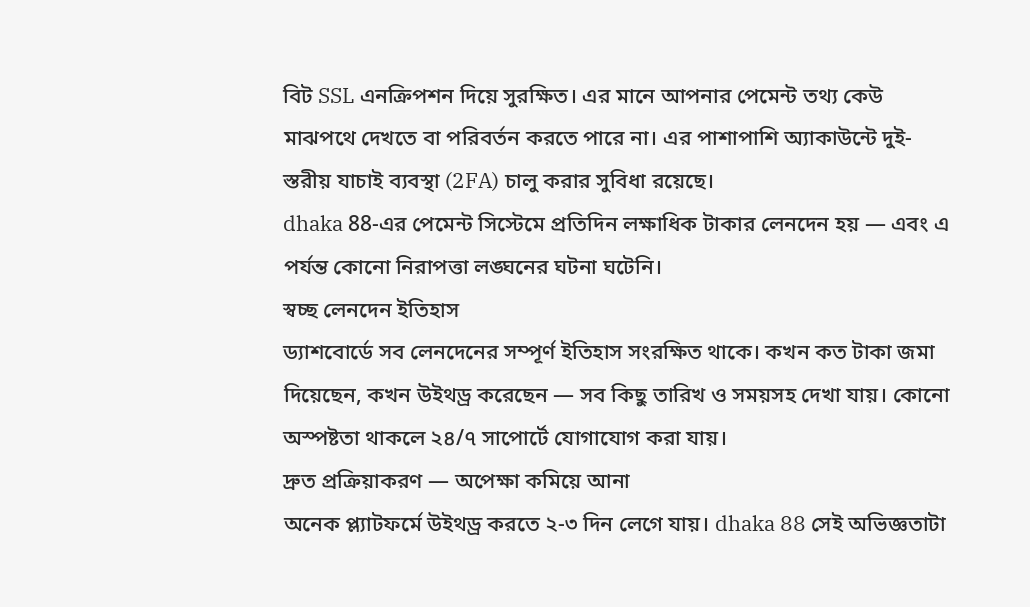বিট SSL এনক্রিপশন দিয়ে সুরক্ষিত। এর মানে আপনার পেমেন্ট তথ্য কেউ মাঝপথে দেখতে বা পরিবর্তন করতে পারে না। এর পাশাপাশি অ্যাকাউন্টে দুই-স্তরীয় যাচাই ব্যবস্থা (2FA) চালু করার সুবিধা রয়েছে।
dhaka 88-এর পেমেন্ট সিস্টেমে প্রতিদিন লক্ষাধিক টাকার লেনদেন হয় — এবং এ পর্যন্ত কোনো নিরাপত্তা লঙ্ঘনের ঘটনা ঘটেনি।
স্বচ্ছ লেনদেন ইতিহাস
ড্যাশবোর্ডে সব লেনদেনের সম্পূর্ণ ইতিহাস সংরক্ষিত থাকে। কখন কত টাকা জমা দিয়েছেন, কখন উইথড্র করেছেন — সব কিছু তারিখ ও সময়সহ দেখা যায়। কোনো অস্পষ্টতা থাকলে ২৪/৭ সাপোর্টে যোগাযোগ করা যায়।
দ্রুত প্রক্রিয়াকরণ — অপেক্ষা কমিয়ে আনা
অনেক প্ল্যাটফর্মে উইথড্র করতে ২-৩ দিন লেগে যায়। dhaka 88 সেই অভিজ্ঞতাটা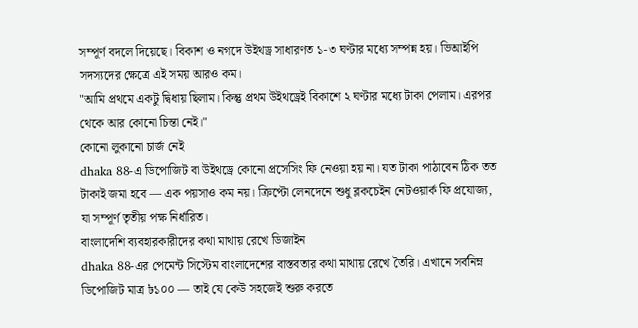সম্পূর্ণ বদলে দিয়েছে। বিকাশ ও নগদে উইথড্র সাধারণত ১-৩ ঘণ্টার মধ্যে সম্পন্ন হয়। ভিআইপি সদস্যদের ক্ষেত্রে এই সময় আরও কম।
"আমি প্রথমে একটু দ্বিধায় ছিলাম। কিন্তু প্রথম উইথড্রেই বিকাশে ২ ঘণ্টার মধ্যে টাকা পেলাম। এরপর থেকে আর কোনো চিন্তা নেই।"
কোনো লুকানো চার্জ নেই
dhaka 88-এ ডিপোজিট বা উইথড্রে কোনো প্রসেসিং ফি নেওয়া হয় না। যত টাকা পাঠাবেন ঠিক তত টাকাই জমা হবে — এক পয়সাও কম নয়। ক্রিপ্টো লেনদেনে শুধু ব্লকচেইন নেটওয়ার্ক ফি প্রযোজ্য, যা সম্পূর্ণ তৃতীয় পক্ষ নির্ধারিত।
বাংলাদেশি ব্যবহারকারীদের কথা মাথায় রেখে ডিজাইন
dhaka 88-এর পেমেন্ট সিস্টেম বাংলাদেশের বাস্তবতার কথা মাথায় রেখে তৈরি। এখানে সর্বনিম্ন ডিপোজিট মাত্র ৳১০০ — তাই যে কেউ সহজেই শুরু করতে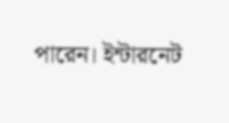পারেন। ইন্টারনেট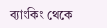ব্যাংকিং থেকে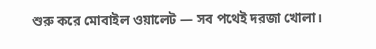শুরু করে মোবাইল ওয়ালেট — সব পথেই দরজা খোলা।